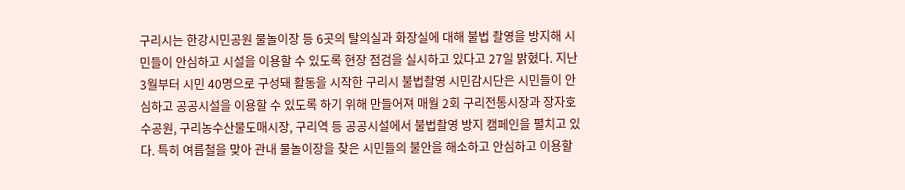구리시는 한강시민공원 물놀이장 등 6곳의 탈의실과 화장실에 대해 불법 촬영을 방지해 시민들이 안심하고 시설을 이용할 수 있도록 현장 점검을 실시하고 있다고 27일 밝혔다. 지난 3월부터 시민 40명으로 구성돼 활동을 시작한 구리시 불법촬영 시민감시단은 시민들이 안심하고 공공시설을 이용할 수 있도록 하기 위해 만들어져 매월 2회 구리전통시장과 장자호수공원, 구리농수산물도매시장, 구리역 등 공공시설에서 불법촬영 방지 캠페인을 펼치고 있다. 특히 여름철을 맞아 관내 물놀이장을 찾은 시민들의 불안을 해소하고 안심하고 이용할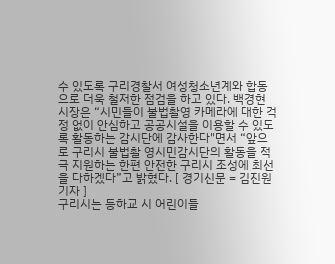수 있도록 구리경찰서 여성청소년계와 합동으로 더욱 철저한 점검을 하고 있다. 백경현 시장은 “시민들이 불법촬영 카메라에 대한 걱정 없이 안심하고 공공시설을 이용할 수 있도록 활동하는 감시단에 감사한다"면서 “앞으로 구리시 불법촬 영시민감시단의 활동을 적극 지원하는 한편 안전한 구리시 조성에 최선을 다하겠다”고 밝혔다. [ 경기신문 = 김진원 기자 ]
구리시는 등하교 시 어린이들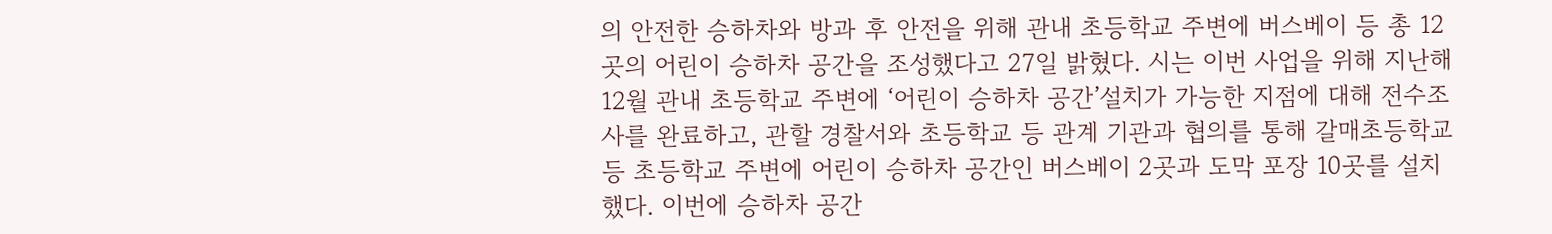의 안전한 승하차와 방과 후 안전을 위해 관내 초등학교 주변에 버스베이 등 총 12곳의 어린이 승하차 공간을 조성했다고 27일 밝혔다. 시는 이번 사업을 위해 지난해 12월 관내 초등학교 주변에 ‘어린이 승하차 공간’설치가 가능한 지점에 대해 전수조사를 완료하고, 관할 경찰서와 초등학교 등 관계 기관과 협의를 통해 갈매초등학교 등 초등학교 주변에 어린이 승하차 공간인 버스베이 2곳과 도막 포장 10곳를 설치했다. 이번에 승하차 공간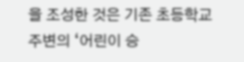을 조성한 것은 기존 초등학교 주변의 ‘어린이 승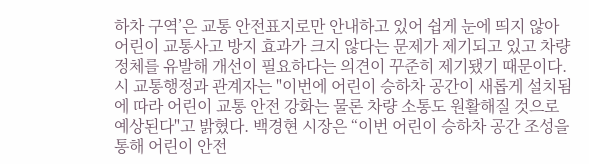하차 구역’은 교통 안전표지로만 안내하고 있어 쉽게 눈에 띄지 않아 어린이 교통사고 방지 효과가 크지 않다는 문제가 제기되고 있고 차량 정체를 유발해 개선이 필요하다는 의견이 꾸준히 제기됐기 때문이다. 시 교통행정과 관계자는 "이번에 어린이 승하차 공간이 새롭게 설치됨에 따라 어린이 교통 안전 강화는 물론 차량 소통도 원활해질 것으로 예상된다"고 밝혔다. 백경현 시장은 “이번 어린이 승하차 공간 조성을 통해 어린이 안전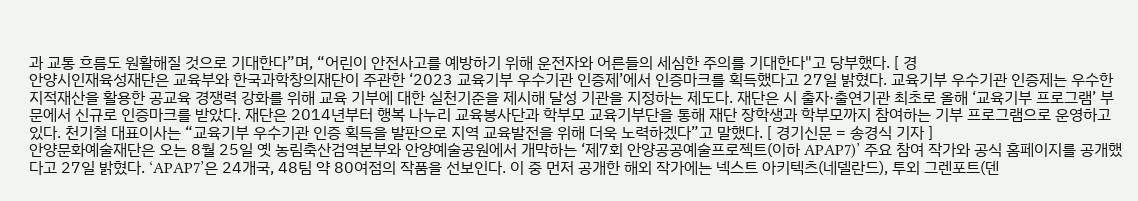과 교통 흐름도 원활해질 것으로 기대한다”며, “어린이 안전사고를 예방하기 위해 운전자와 어른들의 세심한 주의를 기대한다"고 당부했다. [ 경
안양시인재육성재단은 교육부와 한국과학창의재단이 주관한 ‘2023 교육기부 우수기관 인증제’에서 인증마크를 획득했다고 27일 밝혔다. 교육기부 우수기관 인증제는 우수한 지적재산을 활용한 공교육 경쟁력 강화를 위해 교육 기부에 대한 실천기준을 제시해 달성 기관을 지정하는 제도다. 재단은 시 출자·출연기관 최초로 올해 ‘교육기부 프로그램’ 부문에서 신규로 인증마크를 받았다. 재단은 2014년부터 행복 나누리 교육봉사단과 학부모 교육기부단을 통해 재단 장학생과 학부모까지 참여하는 기부 프로그램으로 운영하고 있다. 천기철 대표이사는 “교육기부 우수기관 인증 획득을 발판으로 지역 교육발전을 위해 더욱 노력하겠다”고 말했다. [ 경기신문 = 송경식 기자 ]
안양문화예술재단은 오는 8월 25일 옛 농림축산검역본부와 안양예술공원에서 개막하는 ‘제7회 안양공공예술프로젝트(이하 APAP7)’ 주요 참여 작가와 공식 홈페이지를 공개했다고 27일 밝혔다. ‘APAP7’은 24개국, 48팀 약 80여점의 작품을 선보인다. 이 중 먼저 공개한 해외 작가에는 넥스트 아키텍츠(네델란드), 투외 그렌포트(덴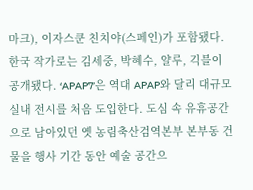마크), 이자스쿤 친치야(스페인)가 포함됐다. 한국 작가로는 김세중, 박혜수, 얄루, 긱블이 공개됐다. ‘APAP7’은 역대 APAP와 달리 대규모 실내 전시를 처음 도입한다. 도심 속 유휴공간으로 남아있던 옛 농림축산검역본부 본부동 건물을 행사 기간 동안 예술 공간으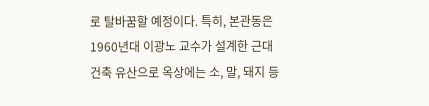로 탈바꿈할 예정이다. 특히, 본관동은 1960년대 이광노 교수가 설계한 근대 건축 유산으로 옥상에는 소, 말, 돼지 등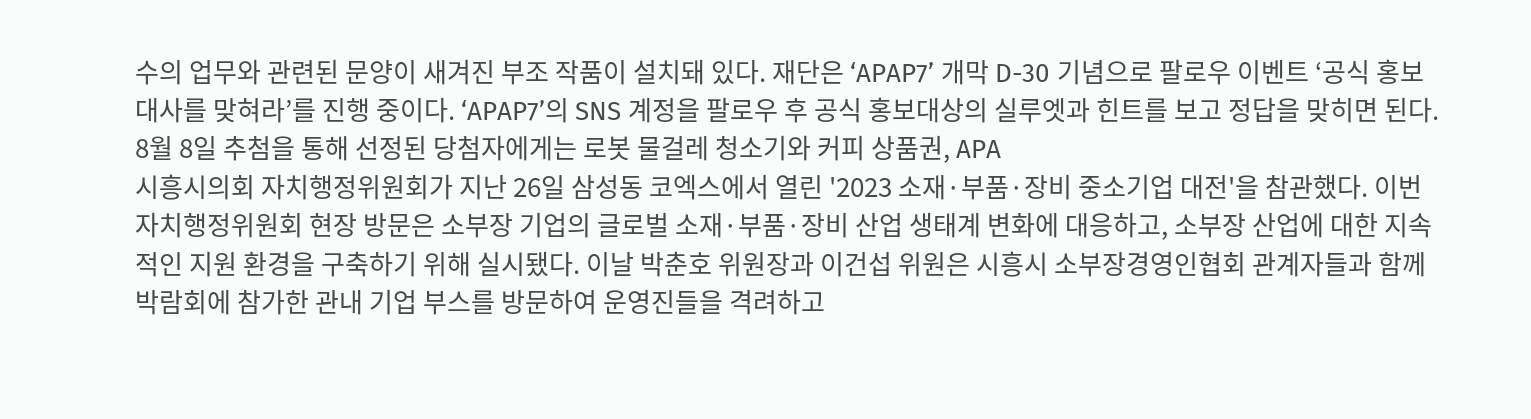수의 업무와 관련된 문양이 새겨진 부조 작품이 설치돼 있다. 재단은 ‘APAP7’ 개막 D-30 기념으로 팔로우 이벤트 ‘공식 홍보대사를 맞혀라’를 진행 중이다. ‘APAP7’의 SNS 계정을 팔로우 후 공식 홍보대상의 실루엣과 힌트를 보고 정답을 맞히면 된다. 8월 8일 추첨을 통해 선정된 당첨자에게는 로봇 물걸레 청소기와 커피 상품권, APA
시흥시의회 자치행정위원회가 지난 26일 삼성동 코엑스에서 열린 '2023 소재·부품·장비 중소기업 대전'을 참관했다. 이번 자치행정위원회 현장 방문은 소부장 기업의 글로벌 소재·부품·장비 산업 생태계 변화에 대응하고, 소부장 산업에 대한 지속적인 지원 환경을 구축하기 위해 실시됐다. 이날 박춘호 위원장과 이건섭 위원은 시흥시 소부장경영인협회 관계자들과 함께 박람회에 참가한 관내 기업 부스를 방문하여 운영진들을 격려하고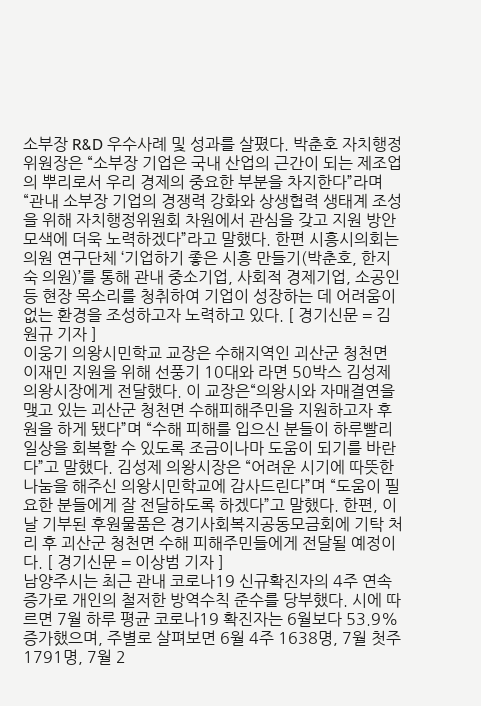소부장 R&D 우수사례 및 성과를 살폈다. 박춘호 자치행정위원장은 “소부장 기업은 국내 산업의 근간이 되는 제조업의 뿌리로서 우리 경제의 중요한 부분을 차지한다”라며 “관내 소부장 기업의 경쟁력 강화와 상생협력 생태계 조성을 위해 자치행정위원회 차원에서 관심을 갖고 지원 방안 모색에 더욱 노력하겠다”라고 말했다. 한편 시흥시의회는 의원 연구단체 ‘기업하기 좋은 시흥 만들기(박춘호, 한지숙 의원)’를 통해 관내 중소기업, 사회적 경제기업, 소공인 등 현장 목소리를 청취하여 기업이 성장하는 데 어려움이 없는 환경을 조성하고자 노력하고 있다. [ 경기신문 = 김원규 기자 ]
이웅기 의왕시민학교 교장은 수해지역인 괴산군 청천면 이재민 지원을 위해 선풍기 10대와 라면 50박스 김성제 의왕시장에게 전달했다. 이 교장은“의왕시와 자매결연을 맺고 있는 괴산군 청천면 수해피해주민을 지원하고자 후원을 하게 됐다”며 “수해 피해를 입으신 분들이 하루빨리 일상을 회복할 수 있도록 조금이나마 도움이 되기를 바란다”고 말했다. 김성제 의왕시장은 “어려운 시기에 따뜻한 나눔을 해주신 의왕시민학교에 감사드린다”며 “도움이 필요한 분들에게 잘 전달하도록 하겠다”고 말했다. 한편, 이날 기부된 후원물품은 경기사회복지공동모금회에 기탁 처리 후 괴산군 청천면 수해 피해주민들에게 전달될 예정이다. [ 경기신문 = 이상범 기자 ]
남양주시는 최근 관내 코로나19 신규확진자의 4주 연속 증가로 개인의 철저한 방역수칙 준수를 당부했다. 시에 따르면 7월 하루 평균 코로나19 확진자는 6월보다 53.9% 증가했으며, 주별로 살펴보면 6월 4주 1638명, 7월 첫주 1791명, 7월 2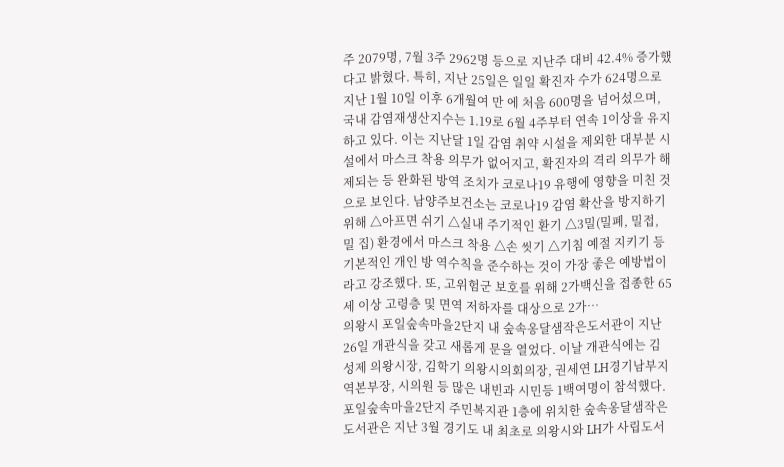주 2079명, 7월 3주 2962명 등으로 지난주 대비 42.4% 증가했다고 밝혔다. 특히, 지난 25일은 일일 확진자 수가 624명으로 지난 1월 10일 이후 6개월여 만 에 처음 600명을 넘어섰으며, 국내 감염재생산지수는 1.19로 6월 4주부터 연속 1이상을 유지하고 있다. 이는 지난달 1일 감염 취약 시설을 제외한 대부분 시설에서 마스크 착용 의무가 없어지고, 확진자의 격리 의무가 해제되는 등 완화된 방역 조치가 코로나19 유행에 영향을 미친 것으로 보인다. 남양주보건소는 코로나19 감염 확산을 방지하기 위해 △아프면 쉬기 △실내 주기적인 환기 △3밀(밀폐, 밀접, 밀 집) 환경에서 마스크 착용 △손 씻기 △기침 예절 지키기 등 기본적인 개인 방 역수칙을 준수하는 것이 가장 좋은 예방법이라고 강조했다. 또, 고위험군 보호를 위해 2가백신을 접종한 65세 이상 고령층 및 면역 저하자를 대상으로 2가…
의왕시 포일숲속마을2단지 내 숲속옹달샘작은도서관이 지난 26일 개관식을 갖고 새롭게 문을 열었다. 이날 개관식에는 김성제 의왕시장, 김학기 의왕시의회의장, 권세연 LH경기남부지역본부장, 시의원 등 많은 내빈과 시민등 1백여명이 참석했다. 포일숲속마을2단지 주민복지관 1층에 위치한 숲속옹달샘작은도서관은 지난 3월 경기도 내 최초로 의왕시와 LH가 사립도서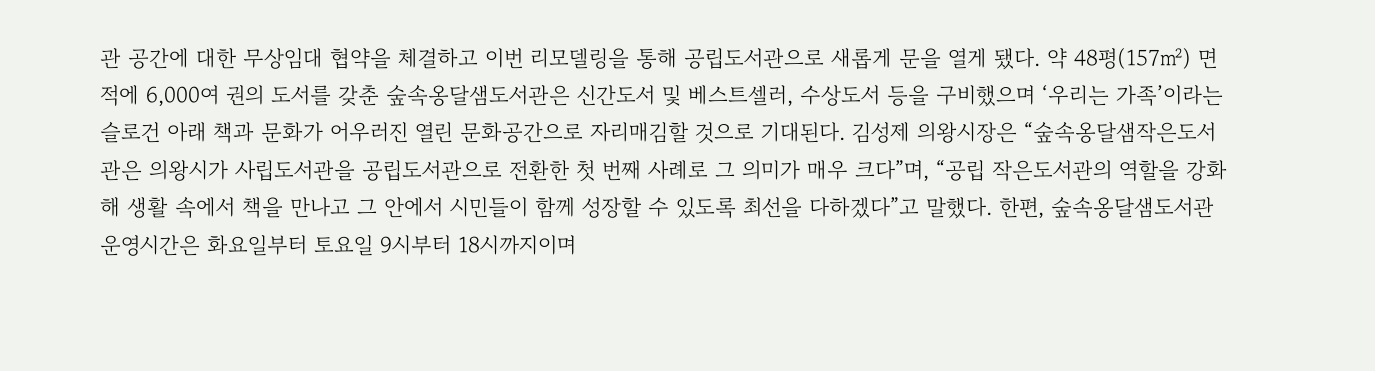관 공간에 대한 무상임대 협약을 체결하고 이번 리모델링을 통해 공립도서관으로 새롭게 문을 열게 됐다. 약 48평(157㎡) 면적에 6,000여 권의 도서를 갖춘 숲속옹달샘도서관은 신간도서 및 베스트셀러, 수상도서 등을 구비했으며 ‘우리는 가족’이라는 슬로건 아래 책과 문화가 어우러진 열린 문화공간으로 자리매김할 것으로 기대된다. 김성제 의왕시장은 “숲속옹달샘작은도서관은 의왕시가 사립도서관을 공립도서관으로 전환한 첫 번째 사례로 그 의미가 매우 크다”며, “공립 작은도서관의 역할을 강화해 생활 속에서 책을 만나고 그 안에서 시민들이 함께 성장할 수 있도록 최선을 다하겠다”고 말했다. 한편, 숲속옹달샘도서관 운영시간은 화요일부터 토요일 9시부터 18시까지이며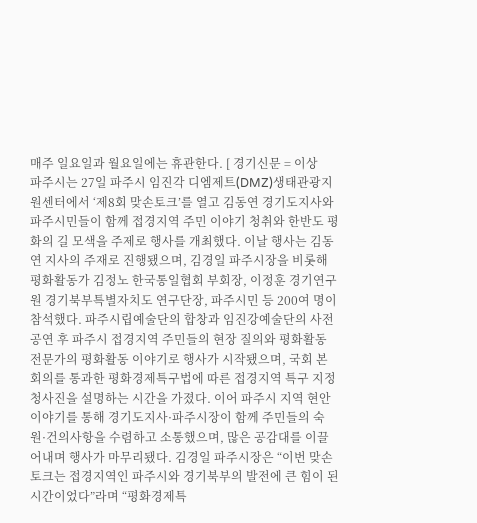매주 일요일과 월요일에는 휴관한다. [ 경기신문 = 이상
파주시는 27일 파주시 임진각 디엠제트(DMZ)생태관광지원센터에서 ‘제8회 맞손토크’를 열고 김동연 경기도지사와 파주시민들이 함께 접경지역 주민 이야기 청취와 한반도 평화의 길 모색을 주제로 행사를 개최했다. 이날 행사는 김동연 지사의 주재로 진행됐으며, 김경일 파주시장을 비롯해 평화활동가 김정노 한국통일협회 부회장, 이정훈 경기연구원 경기북부특별자치도 연구단장, 파주시민 등 200여 명이 참석했다. 파주시립예술단의 합창과 임진강예술단의 사전공연 후 파주시 접경지역 주민들의 현장 질의와 평화활동 전문가의 평화활동 이야기로 행사가 시작됐으며, 국회 본회의를 통과한 평화경제특구법에 따른 접경지역 특구 지정 청사진을 설명하는 시간을 가졌다. 이어 파주시 지역 현안 이야기를 통해 경기도지사·파주시장이 함께 주민들의 숙원·건의사항을 수렴하고 소통했으며, 많은 공감대를 이끌어내며 행사가 마무리됐다. 김경일 파주시장은 “이번 맞손토크는 접경지역인 파주시와 경기북부의 발전에 큰 힘이 된 시간이었다”라며 “평화경제특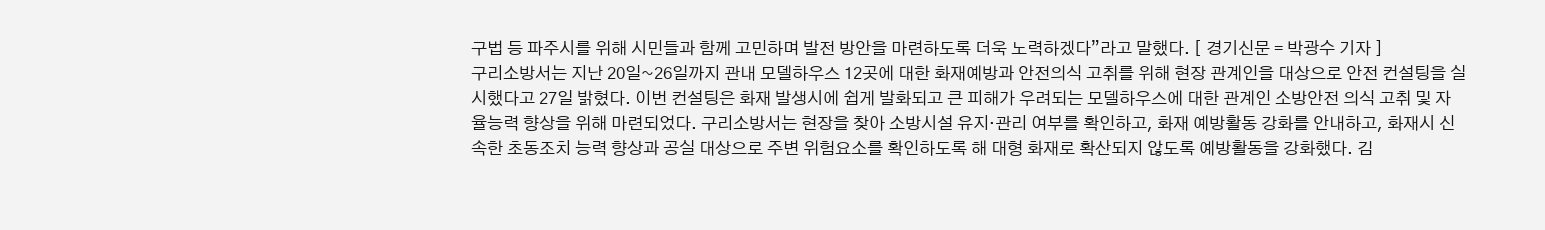구법 등 파주시를 위해 시민들과 함께 고민하며 발전 방안을 마련하도록 더욱 노력하겠다”라고 말했다. [ 경기신문 = 박광수 기자 ]
구리소방서는 지난 20일~26일까지 관내 모델하우스 12곳에 대한 화재예방과 안전의식 고취를 위해 현장 관계인을 대상으로 안전 컨설팅을 실시했다고 27일 밝혔다. 이번 컨설팅은 화재 발생시에 쉽게 발화되고 큰 피해가 우려되는 모델하우스에 대한 관계인 소방안전 의식 고취 및 자율능력 향상을 위해 마련되었다. 구리소방서는 현장을 찾아 소방시설 유지·관리 여부를 확인하고, 화재 예방활동 강화를 안내하고, 화재시 신속한 초동조치 능력 향상과 공실 대상으로 주변 위험요소를 확인하도록 해 대형 화재로 확산되지 않도록 예방활동을 강화했다. 김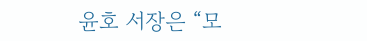윤호 서장은 “모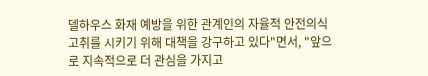델하우스 화재 예방을 위한 관계인의 자율적 안전의식 고취를 시키기 위해 대책을 강구하고 있다"면서, "앞으로 지속적으로 더 관심을 가지고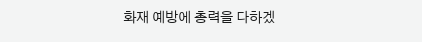화재 예방에 총력을 다하겠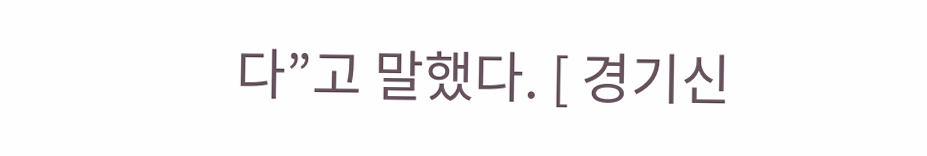다”고 말했다. [ 경기신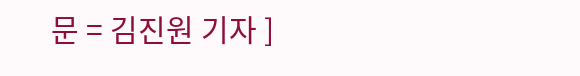문 = 김진원 기자 ]